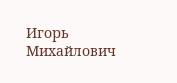Игорь Михайлович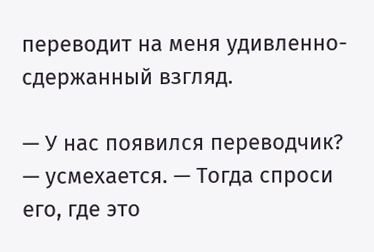переводит на меня удивленно-сдержанный взгляд.

— У нас появился переводчик? — усмехается. — Тогда спроси его, где это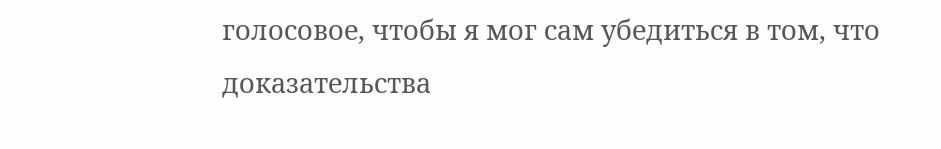голосовое, чтобы я мог сам убедиться в том, что доказательства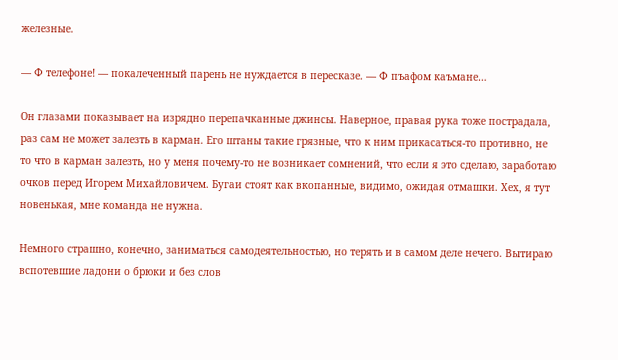железные.

— Ф телефоне! — покалеченный парень не нуждается в пересказе. — Ф пъафом каъмане…

Он глазами показывает на изрядно перепачканные джинсы. Наверное, правая рука тоже пострадала, раз сам не может залезть в карман. Его штаны такие грязные, что к ним прикасаться-то противно, не то что в карман залезть, но у меня почему-то не возникает сомнений, что если я это сделаю, заработаю очков перед Игорем Михайловичем. Бугаи стоят как вкопанные, видимо, ожидая отмашки. Хех, я тут новенькая, мне команда не нужна.

Немного страшно, конечно, заниматься самодеятельностью, но терять и в самом деле нечего. Вытираю вспотевшие ладони о брюки и без слов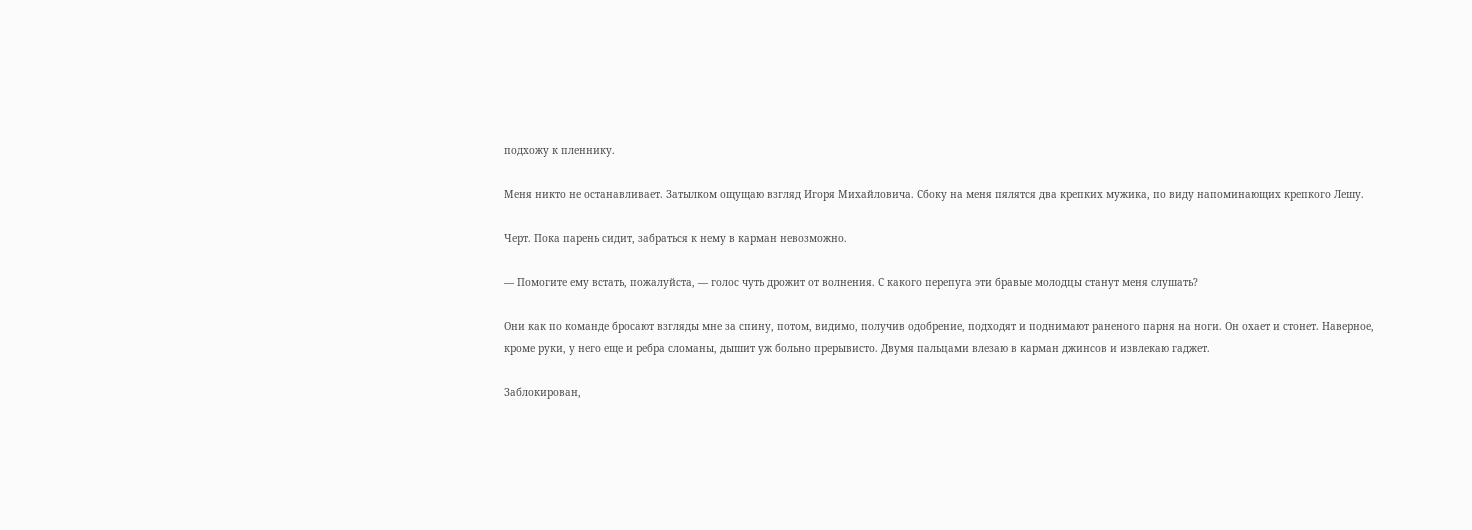подхожу к пленнику.

Меня никто не останавливает. Затылком ощущаю взгляд Игоря Михайловича. Сбоку на меня пялятся два крепких мужика, по виду напоминающих крепкого Лешу.

Черт. Пока парень сидит, забраться к нему в карман невозможно.

— Помогите ему встать, пожалуйста, — голос чуть дрожит от волнения. С какого перепуга эти бравые молодцы станут меня слушать?

Они как по команде бросают взгляды мне за спину, потом, видимо, получив одобрение, подходят и поднимают раненого парня на ноги. Он охает и стонет. Наверное, кроме руки, у него еще и ребра сломаны, дышит уж больно прерывисто. Двумя пальцами влезаю в карман джинсов и извлекаю гаджет.

Заблокирован,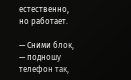естественно, но работает.

— Сними блок, — подношу телефон так,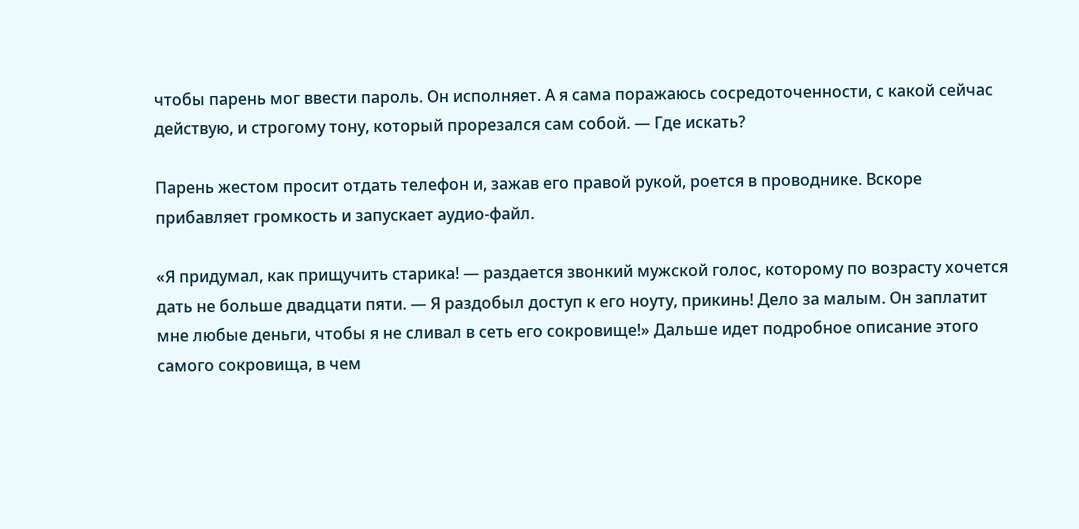чтобы парень мог ввести пароль. Он исполняет. А я сама поражаюсь сосредоточенности, с какой сейчас действую, и строгому тону, который прорезался сам собой. — Где искать?

Парень жестом просит отдать телефон и, зажав его правой рукой, роется в проводнике. Вскоре прибавляет громкость и запускает аудио-файл.

«Я придумал, как прищучить старика! — раздается звонкий мужской голос, которому по возрасту хочется дать не больше двадцати пяти. — Я раздобыл доступ к его ноуту, прикинь! Дело за малым. Он заплатит мне любые деньги, чтобы я не сливал в сеть его сокровище!» Дальше идет подробное описание этого самого сокровища, в чем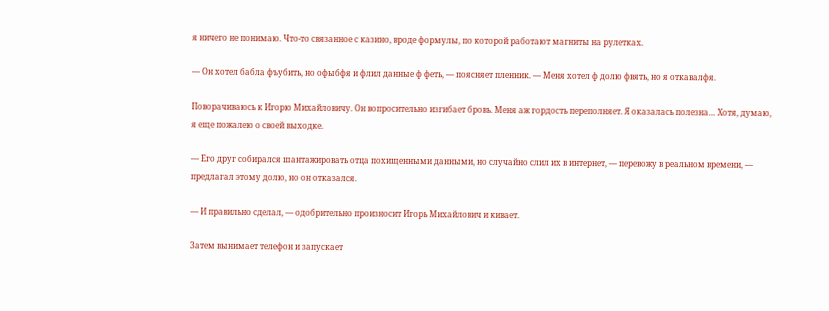я ничего не понимаю. Что-то связанное с казино, вроде формулы, по которой работают магниты на рулетках.

— Он хотел бабла фъубить, но офыбфя и флил данные ф феть, — поясняет пленник. — Меня хотел ф долю фвять, но я откавалфя.

Поворачиваюсь к Игорю Михайловичу. Он вопросительно изгибает бровь. Меня аж гордость переполняет. Я оказалась полезна… Хотя, думаю, я еще пожалею о своей выходке.

— Его друг собирался шантажировать отца похищенными данными, но случайно слил их в интернет, — перевожу в реальном времени, — предлагал этому долю, но он отказался.

— И правильно сделал, — одобрительно произносит Игорь Михайлович и кивает.

Затем вынимает телефон и запускает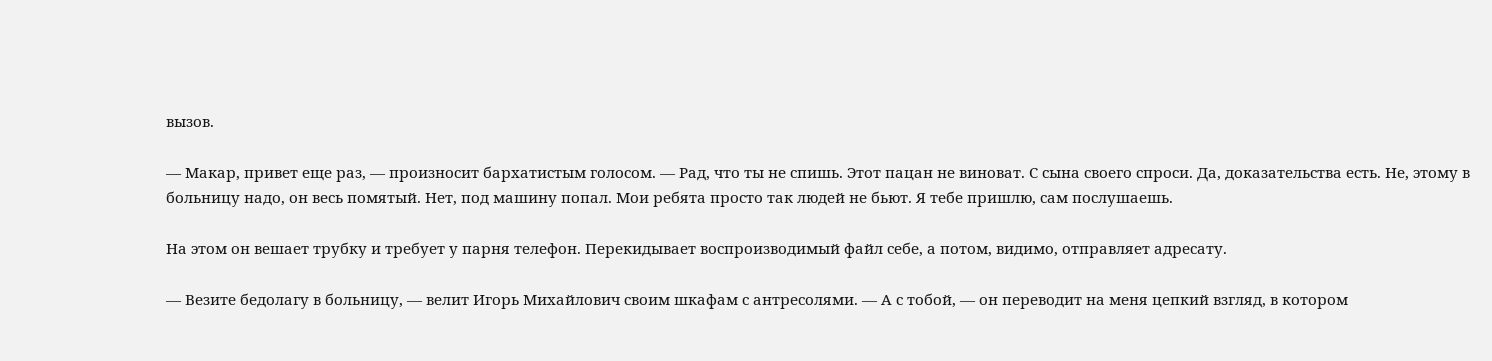вызов.

— Макар, привет еще раз, — произносит бархатистым голосом. — Рад, что ты не спишь. Этот пацан не виноват. С сына своего спроси. Да, доказательства есть. Не, этому в больницу надо, он весь помятый. Нет, под машину попал. Мои ребята просто так людей не бьют. Я тебе пришлю, сам послушаешь.

На этом он вешает трубку и требует у парня телефон. Перекидывает воспроизводимый файл себе, а потом, видимо, отправляет адресату.

— Везите бедолагу в больницу, — велит Игорь Михайлович своим шкафам с антресолями. — А с тобой, — он переводит на меня цепкий взгляд, в котором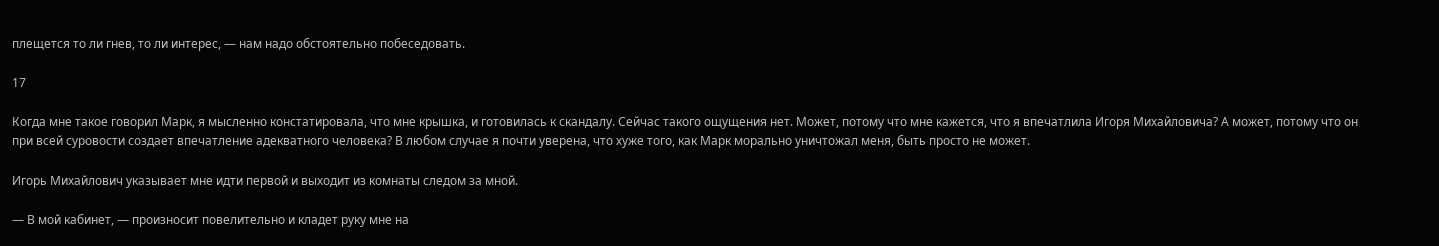плещется то ли гнев, то ли интерес, — нам надо обстоятельно побеседовать.

17

Когда мне такое говорил Марк, я мысленно констатировала, что мне крышка, и готовилась к скандалу. Сейчас такого ощущения нет. Может, потому что мне кажется, что я впечатлила Игоря Михайловича? А может, потому что он при всей суровости создает впечатление адекватного человека? В любом случае я почти уверена, что хуже того, как Марк морально уничтожал меня, быть просто не может.

Игорь Михайлович указывает мне идти первой и выходит из комнаты следом за мной.

— В мой кабинет, — произносит повелительно и кладет руку мне на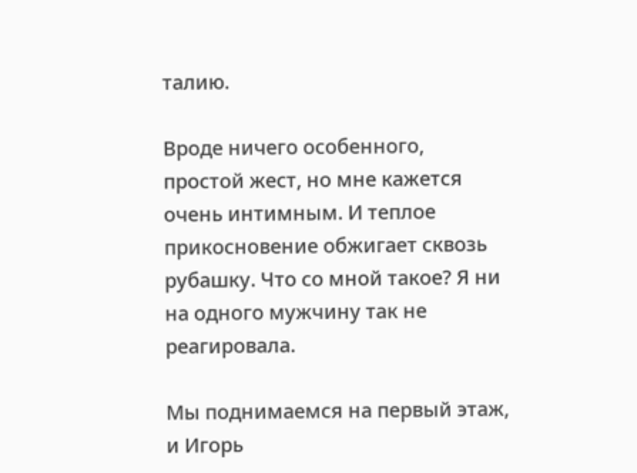талию.

Вроде ничего особенного, простой жест, но мне кажется очень интимным. И теплое прикосновение обжигает сквозь рубашку. Что со мной такое? Я ни на одного мужчину так не реагировала.

Мы поднимаемся на первый этаж, и Игорь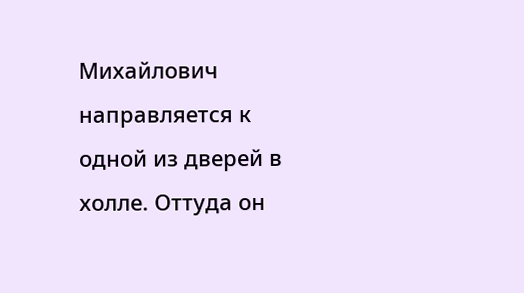Михайлович направляется к одной из дверей в холле. Оттуда он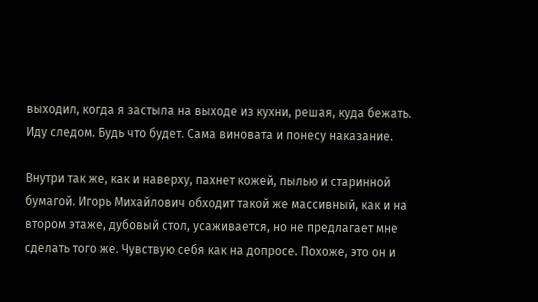выходил, когда я застыла на выходе из кухни, решая, куда бежать. Иду следом. Будь что будет. Сама виновата и понесу наказание.

Внутри так же, как и наверху, пахнет кожей, пылью и старинной бумагой. Игорь Михайлович обходит такой же массивный, как и на втором этаже, дубовый стол, усаживается, но не предлагает мне сделать того же. Чувствую себя как на допросе. Похоже, это он и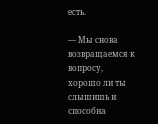есть.

— Мы снова возвращаемся к вопросу, хорошо ли ты слышишь и способна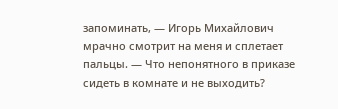запоминать, — Игорь Михайлович мрачно смотрит на меня и сплетает пальцы. — Что непонятного в приказе сидеть в комнате и не выходить?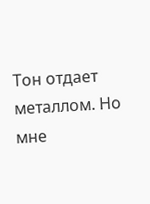Тон отдает металлом. Но мне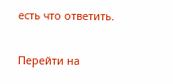есть что ответить.

Перейти на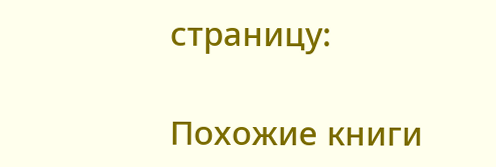страницу:

Похожие книги